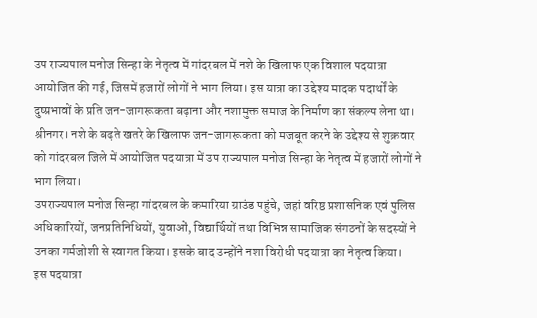उप राज्यपाल मनोज सिन्हा के नेतृत्व में गांदरबल में नशे के खिलाफ एक विशाल पदयात्रा आयोजित की गई, जिसमें हजारों लोगों ने भाग लिया। इस यात्रा का उद्देश्य मादक पदार्थों के दुष्प्रभावों के प्रति जन-जागरूकता बढ़ाना और नशामुक्त समाज के निर्माण का संकल्प लेना था।
श्रीनगर। नशे के बढ़ते खतरे के खिलाफ जन-जागरूकता को मजबूत करने के उद्देश्य से शुक्रवार को गांदरबल जिले में आयोजित पदयात्रा में उप राज्यपाल मनोज सिन्हा के नेतृत्व में हजारों लोगों ने भाग लिया।
उपराज्यपाल मनोज सिन्हा गांदरबल के कमारिया ग्राउंड पहुंचे, जहां वरिष्ठ प्रशासनिक एवं पुलिस अधिकारियों, जनप्रतिनिधियों, युवाओं, विद्यार्थियों तथा विभिन्न सामाजिक संगठनों के सदस्यों ने उनका गर्मजोशी से स्वागत किया। इसके बाद उन्होंने नशा विरोधी पदयात्रा का नेतृत्व किया।
इस पदयात्रा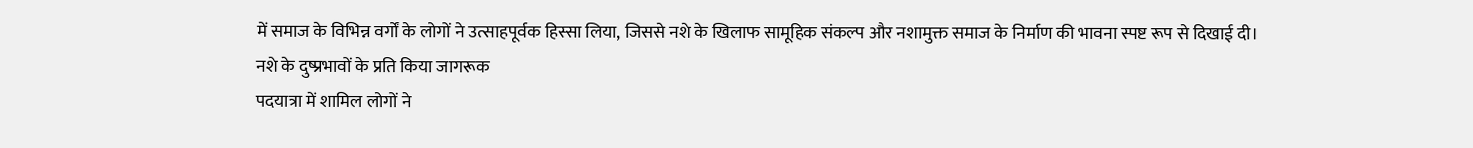में समाज के विभिन्न वर्गों के लोगों ने उत्साहपूर्वक हिस्सा लिया, जिससे नशे के खिलाफ सामूहिक संकल्प और नशामुक्त समाज के निर्माण की भावना स्पष्ट रूप से दिखाई दी।
नशे के दुष्प्रभावों के प्रति किया जागरूक
पदयात्रा में शामिल लोगों ने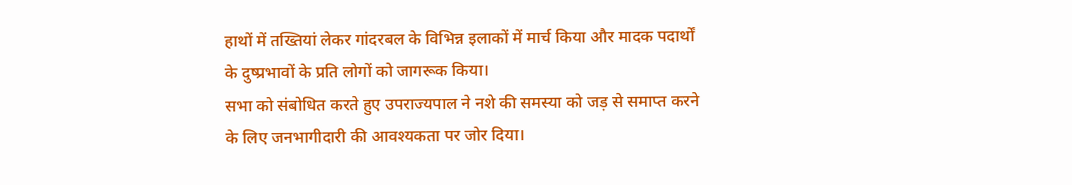हाथों में तख्तियां लेकर गांदरबल के विभिन्न इलाकों में मार्च किया और मादक पदार्थों के दुष्प्रभावों के प्रति लोगों को जागरूक किया।
सभा को संबोधित करते हुए उपराज्यपाल ने नशे की समस्या को जड़ से समाप्त करने के लिए जनभागीदारी की आवश्यकता पर जोर दिया।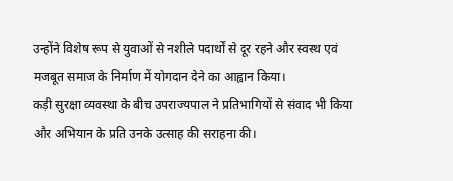उन्होंने विशेष रूप से युवाओं से नशीले पदार्थों से दूर रहने और स्वस्थ एवं मजबूत समाज के निर्माण में योगदान देने का आह्वान किया।
कड़ी सुरक्षा व्यवस्था के बीच उपराज्यपाल ने प्रतिभागियों से संवाद भी किया और अभियान के प्रति उनके उत्साह की सराहना की।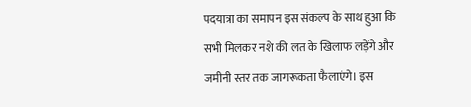पदयात्रा का समापन इस संकल्प के साथ हुआ कि सभी मिलकर नशे की लत के खिलाफ लड़ेंगे और जमीनी स्तर तक जागरूकता फैलाएंगे। इस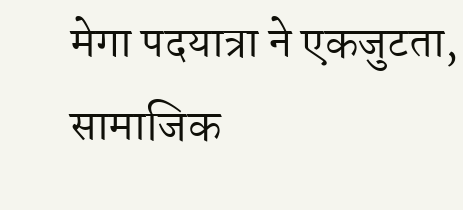मेगा पदयात्रा ने एकजुटता, सामाजिक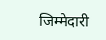जिम्मेदारी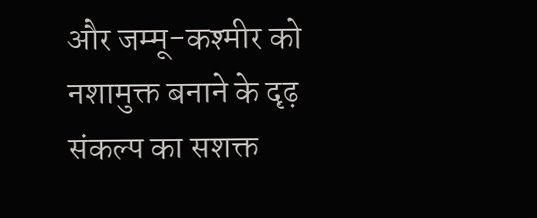और जम्मू-कश्मीर को नशामुक्त बनाने के दृढ़ संकल्प का सशक्त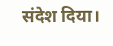संदेश दिया।